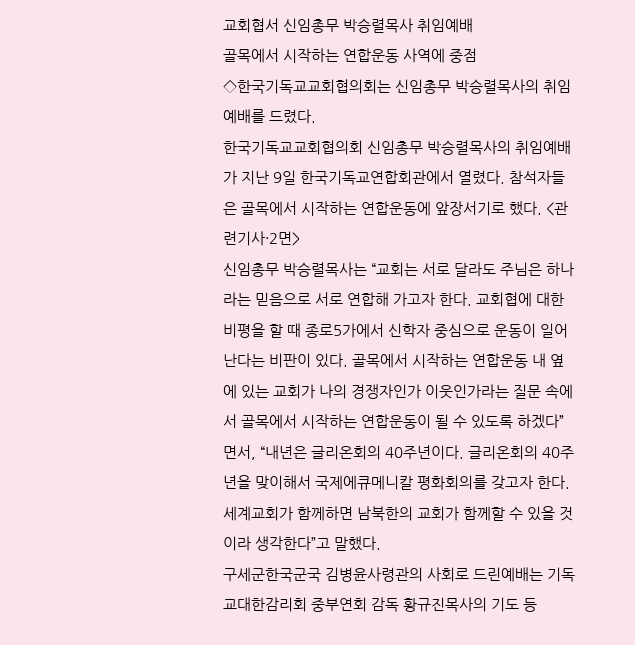교회협서 신임총무 박승렬목사 취임예배
골목에서 시작하는 연합운동 사역에 중점
◇한국기독교교회협의회는 신임총무 박승렬목사의 취임예배를 드렸다.
한국기독교교회협의회 신임총무 박승렬목사의 취임예배가 지난 9일 한국기독교연합회관에서 열렸다. 참석자들은 골목에서 시작하는 연합운동에 앞장서기로 했다. <관련기사·2면>
신임총무 박승렬목사는 “교회는 서로 달라도 주님은 하나라는 믿음으로 서로 연합해 가고자 한다. 교회협에 대한 비평을 할 때 종로5가에서 신학자 중심으로 운동이 일어난다는 비판이 있다. 골목에서 시작하는 연합운동 내 옆에 있는 교회가 나의 경쟁자인가 이웃인가라는 질문 속에서 골목에서 시작하는 연합운동이 될 수 있도록 하겠다”면서, “내년은 글리온회의 40주년이다. 글리온회의 40주년을 맞이해서 국제에큐메니칼 평화회의를 갖고자 한다. 세계교회가 함께하면 남북한의 교회가 함께할 수 있을 것이라 생각한다”고 말했다.
구세군한국군국 김병윤사령관의 사회로 드린예배는 기독교대한감리회 중부연회 감독 황규진목사의 기도 등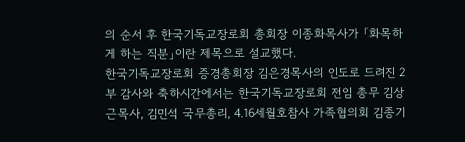의 순서 후 한국기독교장로회 총회장 이종화목사가 「화목하게 하는 직분」이란 제목으로 설교했다.
한국기독교장로회 증경총회장 김은경목사의 인도로 드려진 2부 감사와 축하시간에서는 한국기독교장로회 전임 총무 김상근목사, 김민석 국무총리, 4.16세월호참사 가족협의회 김종기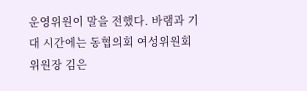운영위원이 말을 전했다. 바램과 기대 시간에는 동협의회 여성위원회 위원장 김은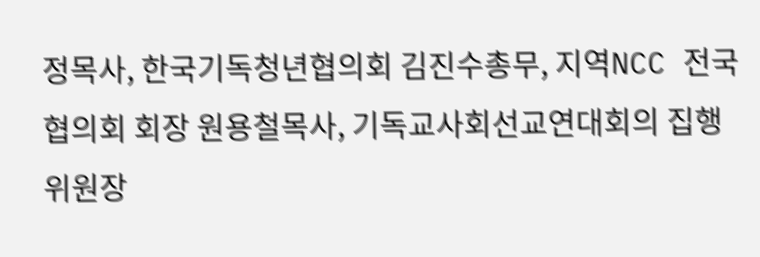정목사, 한국기독청년협의회 김진수총무, 지역NCC 전국협의회 회장 원용철목사, 기독교사회선교연대회의 집행위원장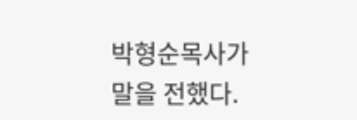박형순목사가 말을 전했다.